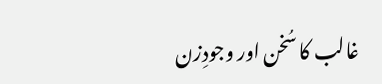غالب کا سُخن اور وجودِزن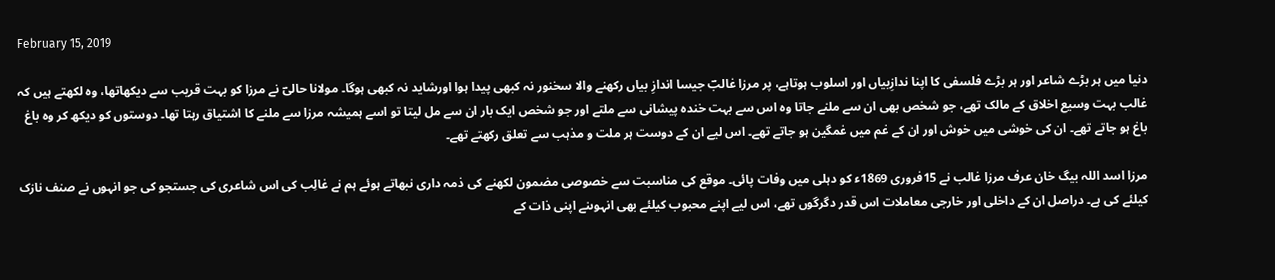February 15, 2019

دنیا میں ہر بڑے شاعر اور ہر بڑے فلسفی کا اپنا ندازِبیاں اور اسلوب ہوتاہے، پر مرزا غالبؔ جیسا اندازِ بیاں رکھنے والا سخنور نہ کبھی پیدا ہوا اورشاید نہ کبھی ہوگا۔ مولانا حالیؔ نے مرزا کو بہت قریب سے دیکھاتھا، وہ لکھتے ہیں کہ غالب بہت وسیع اخلاق کے مالک تھے، جو شخص بھی ان سے ملنے جاتا وہ اس سے بہت خندہ پیشانی سے ملتے اور جو شخص ایک بار ان سے مل لیتا تو اسے ہمیشہ مرزا سے ملنے کا اشتیاق رہتا تھا۔ دوستوں کو دیکھ کر وہ باغ باغ ہو جاتے تھے۔ ان کی خوشی میں خوش اور ان کے غم میں غمگین ہو جاتے تھے۔ اس لیے ان کے دوست ہر ملت و مذہب سے تعلق رکھتے تھے۔

مرزا اسد اللہ بیگ خان عرف مرزا غالب نے 15فروری 1869ء کو دہلی میں وفات پائی۔ موقع کی مناسبت سے خصوصی مضمون لکھنے کی ذمہ داری نبھاتے ہوئے ہم نے غالِب کی اس شاعری کی جستجو کی جو انہوں نے صنف نازک کیلئے کی ہے۔ دراصل ان کے داخلی اور خارجی معاملات اس قدر دگرگوں تھے، اس لیے اپنے محبوب کیلئے بھی انہوںنے اپنی ذات کے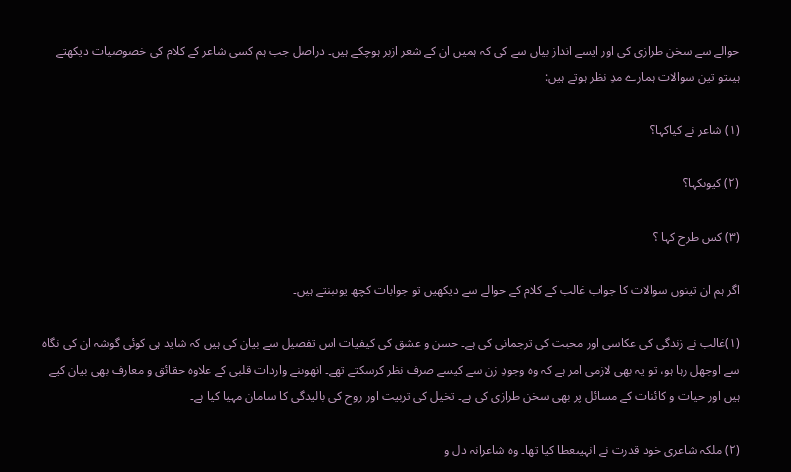حوالے سے سخن طرازی کی اور ایسے انداز بیاں سے کی کہ ہمیں ان کے شعر ازبر ہوچکے ہیں۔ دراصل جب ہم کسی شاعر کے کلام کی خصوصیات دیکھتے ہیںتو تین سوالات ہمارے مدِ نظر ہوتے ہیں:

(۱) شاعر نے کیاکہا؟

(۲) کیوںکہا؟

(۳) کس طرح کہا ؟

اگر ہم ان تینوں سوالات کا جواب غالب کے کلام کے حوالے سے دیکھیں تو جوابات کچھ یوںبنتے ہیں۔

(۱)غالب نے زندگی کی عکاسی اور محبت کی ترجمانی کی ہے۔ حسن و عشق کی کیفیات اس تفصیل سے بیان کی ہیں کہ شاید ہی کوئی گوشہ ان کی نگاہ سے اوجھل رہا ہو، تو یہ بھی لازمی امر ہے کہ وہ وجودِ زن سے کیسے صرف نظر کرسکتے تھے۔ انھوںنے واردات قلبی کے علاوہ حقائق و معارف بھی بیان کیے ہیں اور حیات و کائنات کے مسائل پر بھی سخن طرازی کی ہے۔ تخیل کی تربیت اور روح کی بالیدگی کا سامان مہیا کیا ہے۔

(۲) ملکہ شاعری خود قدرت نے انہیںعطا کیا تھا۔ وہ شاعرانہ دل و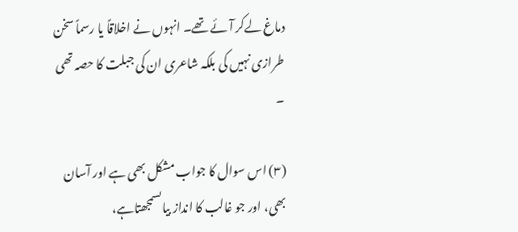دماغ لےکر آئے تھے۔ انہوں نے اخلاقاً یا رسماً سخن طرازی نہیں کی بلکہ شاعری ان کی جبلت کا حصہ تھی ۔

(۳) اس سوال کا جواب مشکل بھی ہے اور آسان بھی، اور جو غالب کا انداز بیاںسمجھتاہے،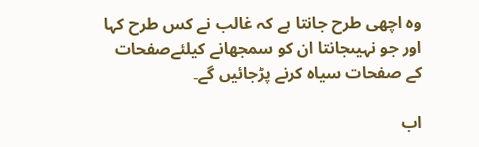وہ اچھی طرح جانتا ہے کہ غالب نے کس طرح کہا اور جو نہیںجانتا ان کو سمجھانے کیلئےصفحات کے صفحات سیاہ کرنے پڑجائیں گے۔

اب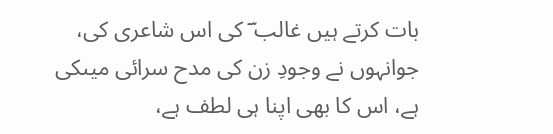بات کرتے ہیں غالب ؔ کی اس شاعری کی، جوانہوں نے وجودِ زن کی مدح سرائی میںکی ہے، اس کا بھی اپنا ہی لطف ہے،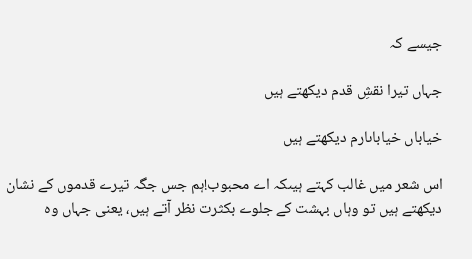جیسے کہ

جہاں تیرا نقشِ قدم دیکھتے ہیں

خیاباں خیاباںارم دیکھتے ہیں

اس شعر میں غالب کہتے ہیںکہ اے محبوب!ہم جس جگہ تیرے قدموں کے نشان دیکھتے ہیں تو وہاں بہشت کے جلوے بکثرت نظر آتے ہیں، یعنی جہاں وہ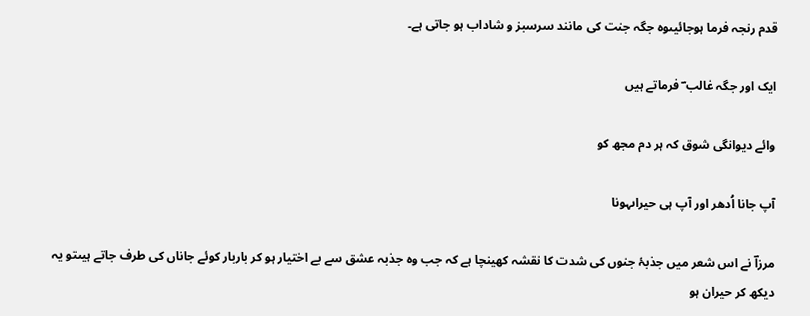قدم رنجہ فرما ہوجائیںوہ جگہ جنت کی مانند سرسبز و شاداب ہو جاتی ہے۔

ایک اور جگہ غالب ؔ فرماتے ہیں

وائے دیوانگی شوق کہ ہر دم مجھ کو

آپ جانا اُدھر اور آپ ہی حیراںہونا

مرزاؔ نے اس شعر میں جذبۂ جنوں کی شدت کا نقشہ کھینچا ہے کہ جب وہ جذبہ عشق سے بے اختیار ہو کر باربار کوئے جاناں کی طرف جاتے ہیںتو یہ دیکھ کر حیران ہو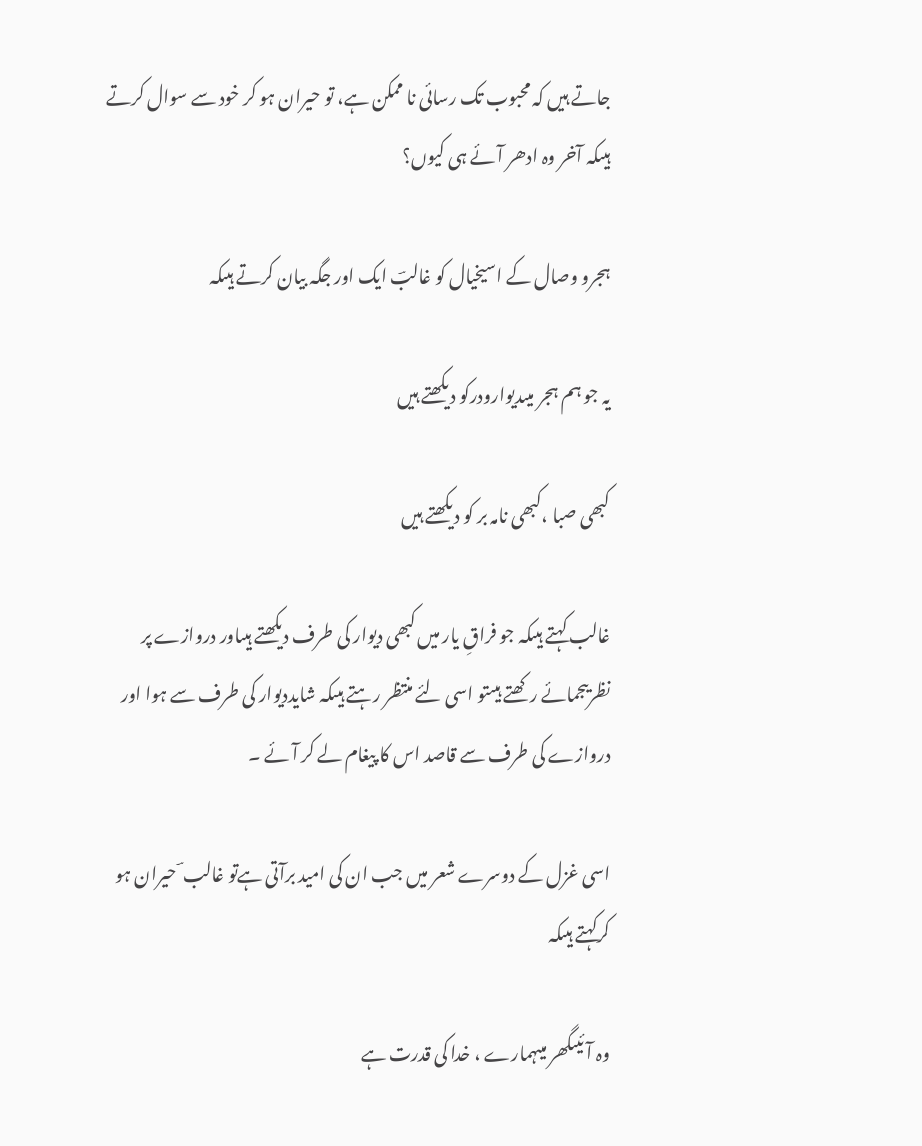جاتے ہیں کہ محبوب تک رسائی نا ممکن ہے، تو حیران ہو کر خود سے سوال کرتے ہیںکہ آخر وہ ادھر آئے ہی کیوں؟

ہجرو وصال کے اسیخیال کو غالبؔ ایک اور جگہ بیان کرتے ہیںکہ

یہ جو ہم ہجر میںدیوارودرکو دیکھتے ہیں

کبھی صبا ،کبھی نامہ بر کو دیکھتے ہیں

غالب کہتے ہیںکہ جو فراقِ یار میں کبھی دیوار کی طرف دیکھتے ہیںاور دروازے پر نظریںجمائے رکھتے ہیںتو اسی لئے منتظر رہتے ہیںکہ شایددیوار کی طرف سے ہوا اور دروازے کی طرف سے قاصد اس کا پیغام لے کر آئے ۔

اسی غزل کے دوسرے شعر میں جب ان کی امید برآتی ہےتو غالب ؔ حیران ہو کرکہتے ہیںکہ

وہ آئیںگھر میںہمارے ، خدا کی قدرت ہے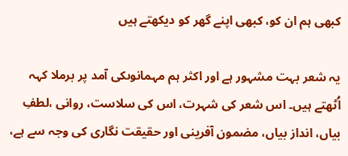کبھی ہم ان کو، کبھی اپنے گھر کو دیکھتے ہیں

یہ شعر بہت مشہور ہے اور اکثر ہم مہمانوںکی آمد پر برملا کہہ اُٹھتے ہیں۔ اس شعر کی شہرت، اس کی سلاست، روانی ،لطفِ بیاں، انداز بیاں، مضمون آفرینی اور حقیقت نگاری کی وجہ سے ہے،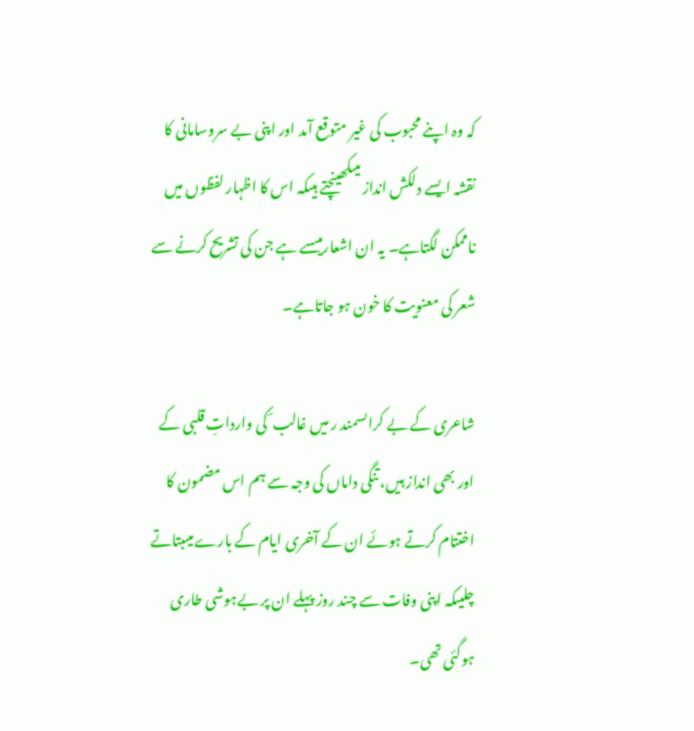کہ وہ اپنے محبوب کی غیر متوقع آمد اور اپنی بے سروسامانی کا نقشہ ایسے دلکش انداز میںکھینچتے ہیںکہ اس کا اظہار لفظوں میں ناممکن لگتاہے۔ یہ ان اشعارمیںسے ہے جن کی تشریح کرنے سے شعر کی معنویت کا خون ہو جاتاہے۔

شاعری کے بے کراںسمند ر میں غالب ؔ کی وارداتِ قلبی کے اور بھی انداز ہیں، تنگی داماں کی وجہ سے ہم اس مضمون کا اختتام کرتے ہوئے ان کے آخری ایام کے بارے میںبتاتے چلیںکہ اپنی وفات سے چند روز پہلے ان پر بےہوشی طاری ہوگئی تھی۔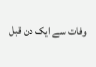وفات سے ایک دن قبل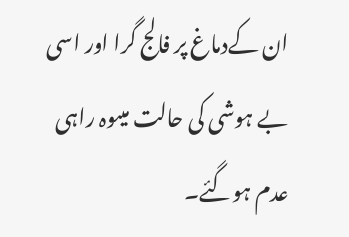ان کےدماغ پر فالج گرا اور اسی بے ہوشی کی حالت میںوہ راہی عدم ہوگئے۔